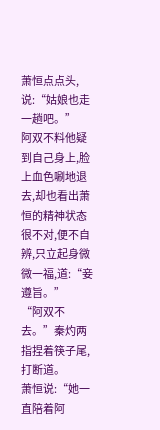萧恒点点头,说:“姑娘也走一趟吧。”
阿双不料他疑到自己身上,脸上血色唰地退去,却也看出萧恒的精神状态很不对,便不自辨,只立起身微微一福,道:“妾遵旨。”
“阿双不去。”秦灼两指捏着筷子尾,打断道。
萧恒说:“她一直陪着阿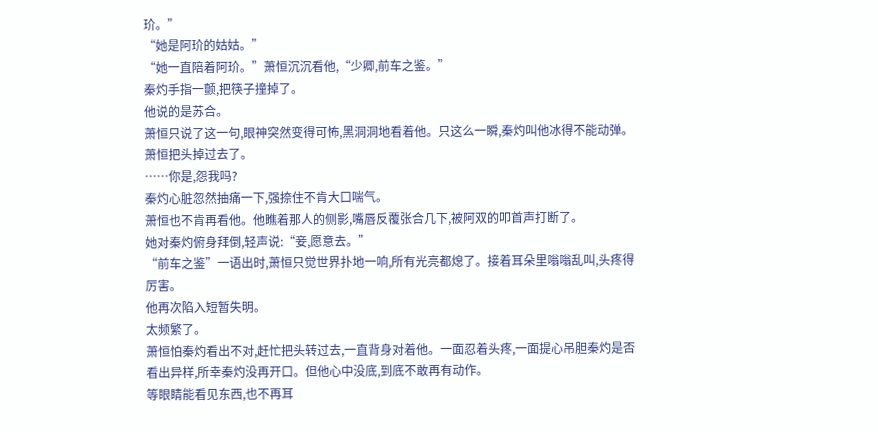玠。”
“她是阿玠的姑姑。”
“她一直陪着阿玠。”萧恒沉沉看他,“少卿,前车之鉴。”
秦灼手指一颤,把筷子撞掉了。
他说的是苏合。
萧恒只说了这一句,眼神突然变得可怖,黑洞洞地看着他。只这么一瞬,秦灼叫他冰得不能动弹。萧恒把头掉过去了。
……你是,怨我吗?
秦灼心脏忽然抽痛一下,强捺住不肯大口喘气。
萧恒也不肯再看他。他瞧着那人的侧影,嘴唇反覆张合几下,被阿双的叩首声打断了。
她对秦灼俯身拜倒,轻声说:“妾,愿意去。”
“前车之鉴”一语出时,萧恒只觉世界扑地一响,所有光亮都熄了。接着耳朵里嗡嗡乱叫,头疼得厉害。
他再次陷入短暂失明。
太频繁了。
萧恒怕秦灼看出不对,赶忙把头转过去,一直背身对着他。一面忍着头疼,一面提心吊胆秦灼是否看出异样,所幸秦灼没再开口。但他心中没底,到底不敢再有动作。
等眼睛能看见东西,也不再耳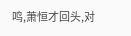鸣,萧恒才回头,对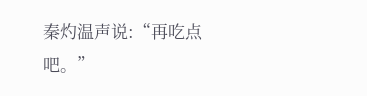秦灼温声说:“再吃点吧。”